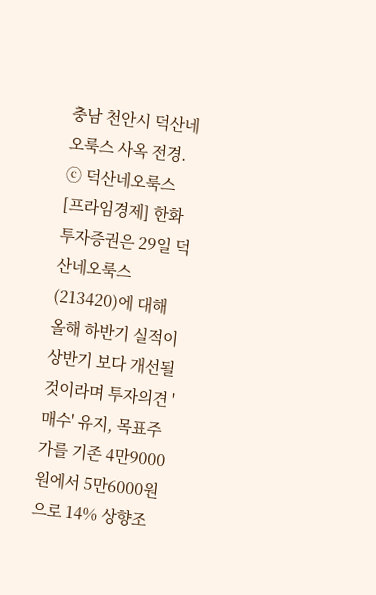충남 천안시 덕산네오룩스 사옥 전경. ⓒ 덕산네오룩스
[프라임경제] 한화투자증권은 29일 덕산네오룩스(213420)에 대해 올해 하반기 실적이 상반기 보다 개선될 것이라며 투자의견 '매수' 유지, 목표주가를 기존 4만9000원에서 5만6000원으로 14% 상향조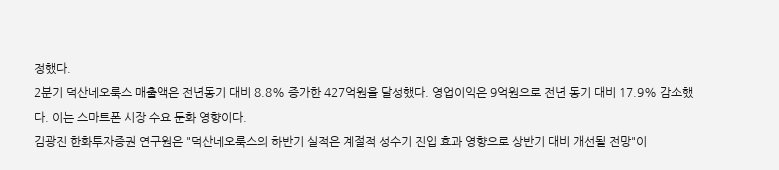정했다.
2분기 덕산네오룩스 매출액은 전년동기 대비 8.8% 증가한 427억원을 달성했다. 영업이익은 9억원으로 전년 동기 대비 17.9% 감소했다. 이는 스마트폰 시장 수요 둔화 영향이다.
김광진 한화투자증권 연구원은 "덕산네오룩스의 하반기 실적은 계절적 성수기 진입 효과 영향으로 상반기 대비 개선될 전망"이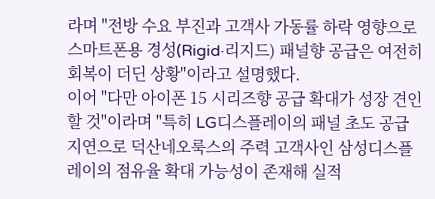라며 "전방 수요 부진과 고객사 가동률 하락 영향으로 스마트폰용 경성(Rigid·리지드) 패널향 공급은 여전히 회복이 더딘 상황"이라고 설명했다.
이어 "다만 아이폰 15 시리즈향 공급 확대가 성장 견인할 것"이라며 "특히 LG디스플레이의 패널 초도 공급 지연으로 덕산네오룩스의 주력 고객사인 삼성디스플레이의 점유율 확대 가능성이 존재해 실적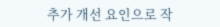추가 개선 요인으로 작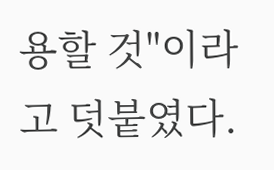용할 것"이라고 덧붙였다.